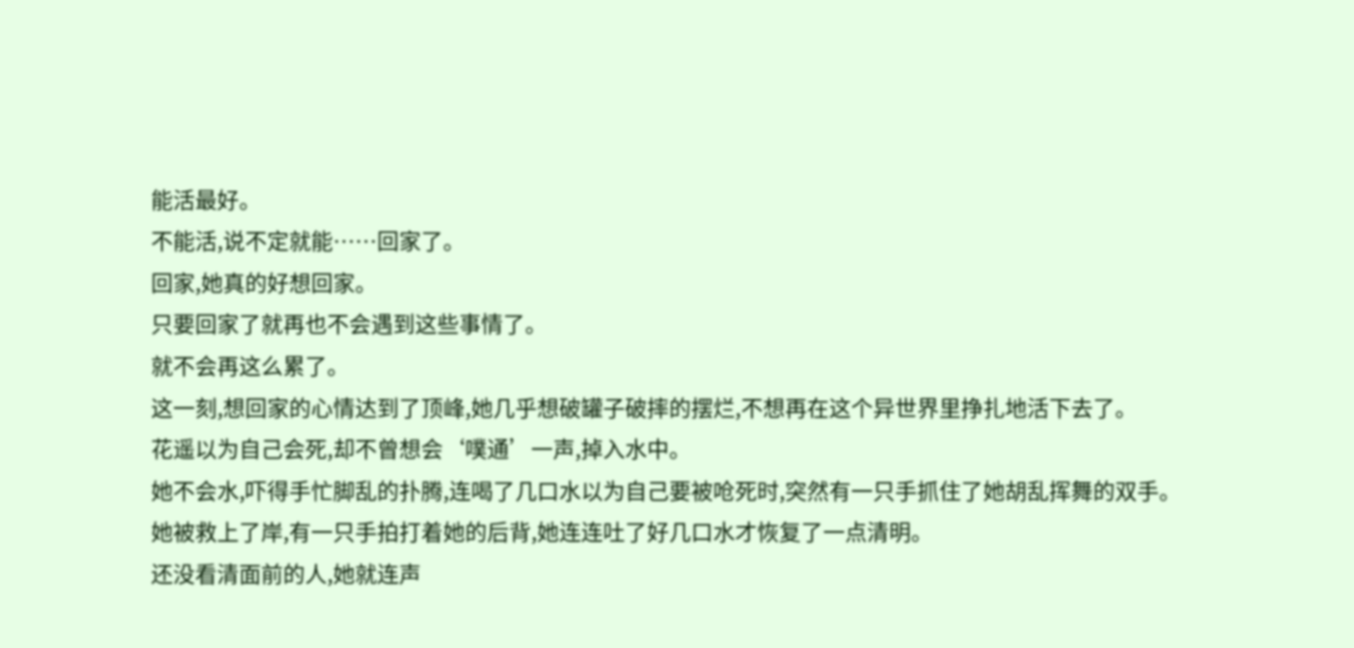能活最好。
不能活,说不定就能……回家了。
回家,她真的好想回家。
只要回家了就再也不会遇到这些事情了。
就不会再这么累了。
这一刻,想回家的心情达到了顶峰,她几乎想破罐子破摔的摆烂,不想再在这个异世界里挣扎地活下去了。
花遥以为自己会死,却不曾想会‘噗通’一声,掉入水中。
她不会水,吓得手忙脚乱的扑腾,连喝了几口水以为自己要被呛死时,突然有一只手抓住了她胡乱挥舞的双手。
她被救上了岸,有一只手拍打着她的后背,她连连吐了好几口水才恢复了一点清明。
还没看清面前的人,她就连声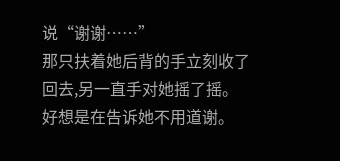说“谢谢……”
那只扶着她后背的手立刻收了回去,另一直手对她摇了摇。
好想是在告诉她不用道谢。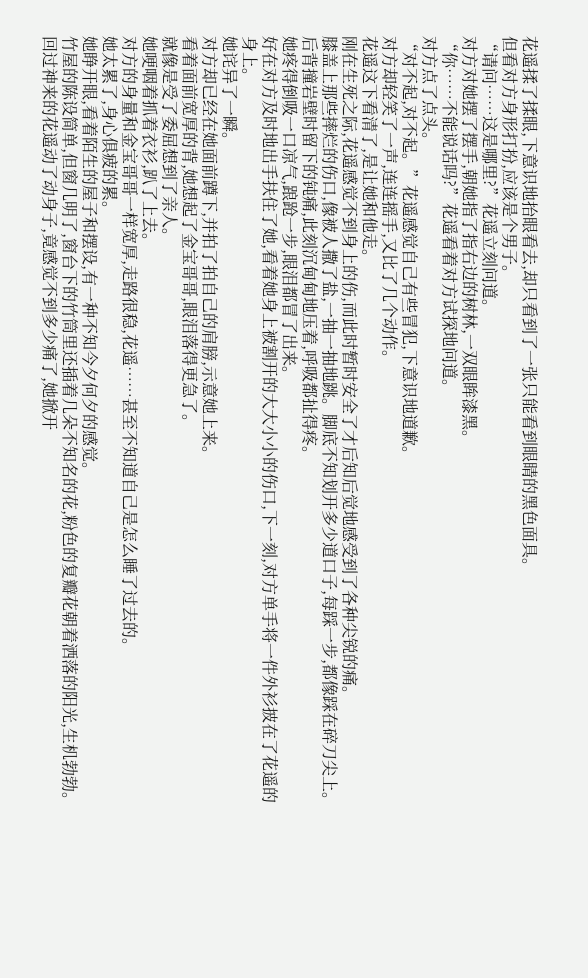花遥揉了揉眼,下意识地抬眼看去,却只看到了一张只能看到眼睛的黑色面具。
但看对方身形打扮,应该是个男子。
“请问……这是哪里?”花遥立刻问道。
对方对她摆了摆手,朝她指了指右边的树林,一双眼眸漆黑。
“你……不能说话吗?”花遥看着对方试探地问道。
对方点了点头。
“对不起,对不起。”花遥感觉自己有些冒犯,下意识地道歉。
对方却轻笑了一声,连连摇手,又比了几个动作。
花遥这下看清了,是让她和他走。
刚在生死之际,花遥感觉不到身上的伤,而此时暂时安全了才后知后觉地感受到了各种尖锐的痛。
膝盖上那些摔烂的伤口,像被人撒了盐,一抽一抽地跳。脚底不知划开多少道口子,每踩一步,都像踩在碎刀尖上。后背撞岩壁时留下的钝痛,此刻沉甸甸地压着,呼吸都扯得疼。
她疼得倒吸一口凉气,踉跄一步,眼泪都冒了出来。
好在对方及时地出手扶住了她,看着她身上被割开的大大小小的伤口,下一刻,对方单手将一件外衫披在了花遥的身上。
她诧异了一瞬。
对方却已经在她面前蹲下,并拍了拍自己的肩膀,示意她上来。
看着面前宽厚的背,她想起了金宝哥哥,眼泪落得更急了。
就像是受了委屈想到了亲人。
她哽咽着抓着衣衫,趴了上去。
对方的身量和金宝哥哥一样宽厚,走路很稳,花遥……甚至不知道自己是怎么睡了过去的。
她太累了,身心俱疲的累。
她睁开眼,看着陌生的屋子和摆设,有一种不知今夕何夕的感觉。
竹屋的陈设简单,但窗几明了,窗台下的竹筒里还插着几朵不知名的花,粉色的复瓣花朝着洒落的阳光,生机勃勃。
回过神来的花遥动了动身子,竟感觉不到多少痛了,她掀开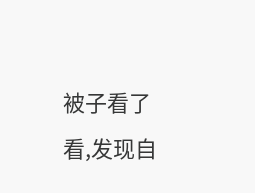被子看了看,发现自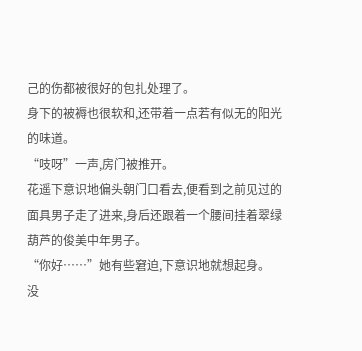己的伤都被很好的包扎处理了。
身下的被褥也很软和,还带着一点若有似无的阳光的味道。
“吱呀”一声,房门被推开。
花遥下意识地偏头朝门口看去,便看到之前见过的面具男子走了进来,身后还跟着一个腰间挂着翠绿葫芦的俊美中年男子。
“你好……”她有些窘迫,下意识地就想起身。
没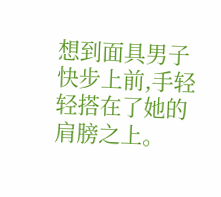想到面具男子快步上前,手轻轻搭在了她的肩膀之上。